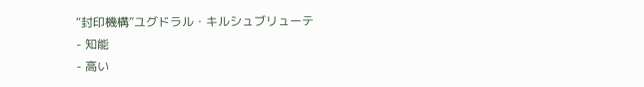“封印機構”ユグドラル・キルシュブリューテ
- 知能
- 高い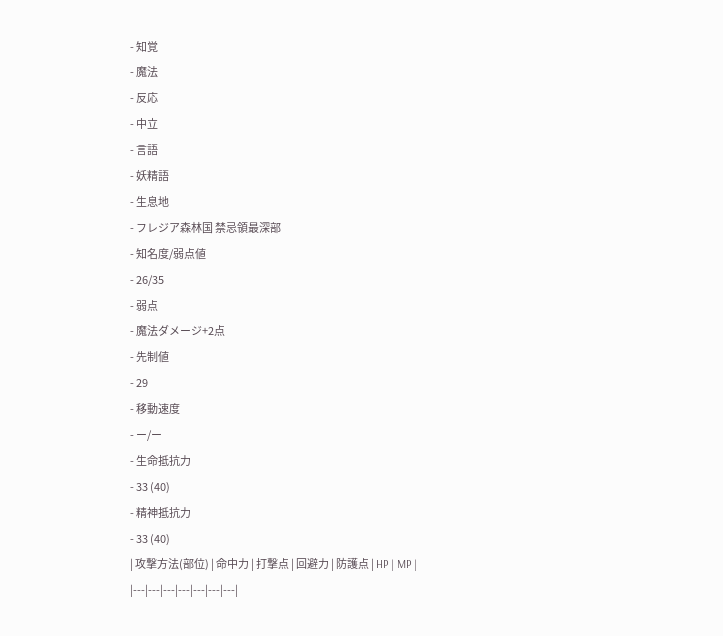- 知覚
- 魔法
- 反応
- 中立
- 言語
- 妖精語
- 生息地
- フレジア森林国 禁忌領最深部
- 知名度/弱点値
- 26/35
- 弱点
- 魔法ダメージ+2点
- 先制値
- 29
- 移動速度
- ー/ー
- 生命抵抗力
- 33 (40)
- 精神抵抗力
- 33 (40)
| 攻撃方法(部位) | 命中力 | 打撃点 | 回避力 | 防護点 | HP | MP |
|---|---|---|---|---|---|---|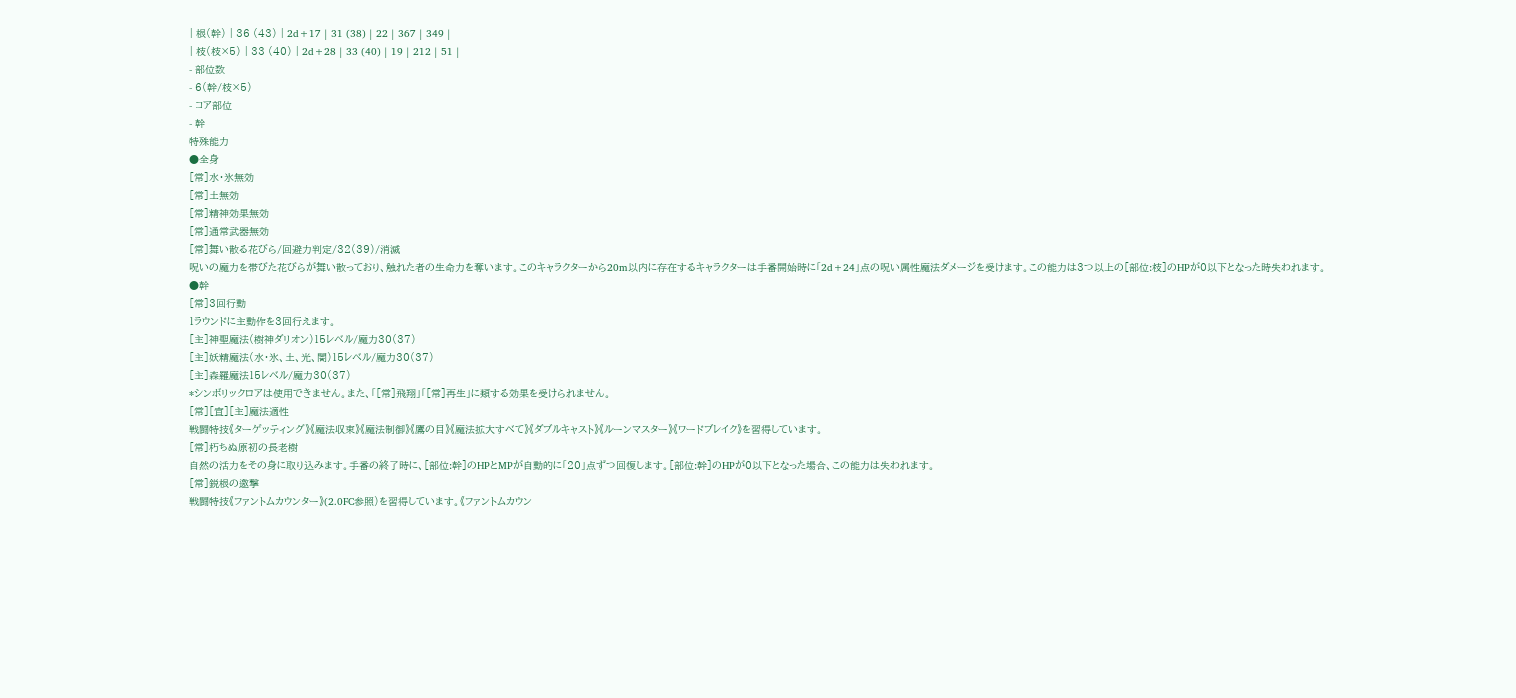| 根(幹) | 36 (43) | 2d+17 | 31 (38) | 22 | 367 | 349 |
| 枝(枝×5) | 33 (40) | 2d+28 | 33 (40) | 19 | 212 | 51 |
- 部位数
- 6(幹/枝×5)
- コア部位
- 幹
特殊能力
●全身
[常]水・氷無効
[常]土無効
[常]精神効果無効
[常]通常武器無効
[常]舞い散る花びら/回避力判定/32(39)/消滅
呪いの魔力を帯びた花びらが舞い散っており、触れた者の生命力を奪います。このキャラクターから20m以内に存在するキャラクターは手番開始時に「2d+24」点の呪い属性魔法ダメージを受けます。この能力は3つ以上の[部位:枝]のHPが0以下となった時失われます。
●幹
[常]3回行動
1ラウンドに主動作を3回行えます。
[主]神聖魔法(樹神ダリオン)15レベル/魔力30(37)
[主]妖精魔法(水・氷、土、光、闇)15レベル/魔力30(37)
[主]森羅魔法15レベル/魔力30(37)
*シンボリックロアは使用できません。また、「[常]飛翔」「[常]再生」に類する効果を受けられません。
[常][宣][主]魔法適性
戦闘特技《ターゲッティング》《魔法収束》《魔法制御》《鷹の目》《魔法拡大すべて》《ダブルキャスト》《ルーンマスター》《ワードブレイク》を習得しています。
[常]朽ちぬ原初の長老樹
自然の活力をその身に取り込みます。手番の終了時に、[部位:幹]のHPとMPが自動的に「20」点ずつ回復します。[部位:幹]のHPが0以下となった場合、この能力は失われます。
[常]鋭根の邀撃
戦闘特技《ファントムカウンター》(2.0FC参照)を習得しています。《ファントムカウン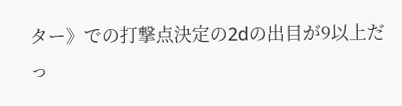ター》での打撃点決定の2dの出目が9以上だっ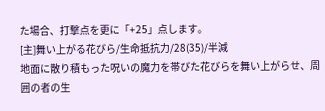た場合、打撃点を更に「+25」点します。
[主]舞い上がる花びら/生命抵抗力/28(35)/半減
地面に散り積もった呪いの魔力を帯びた花びらを舞い上がらせ、周囲の者の生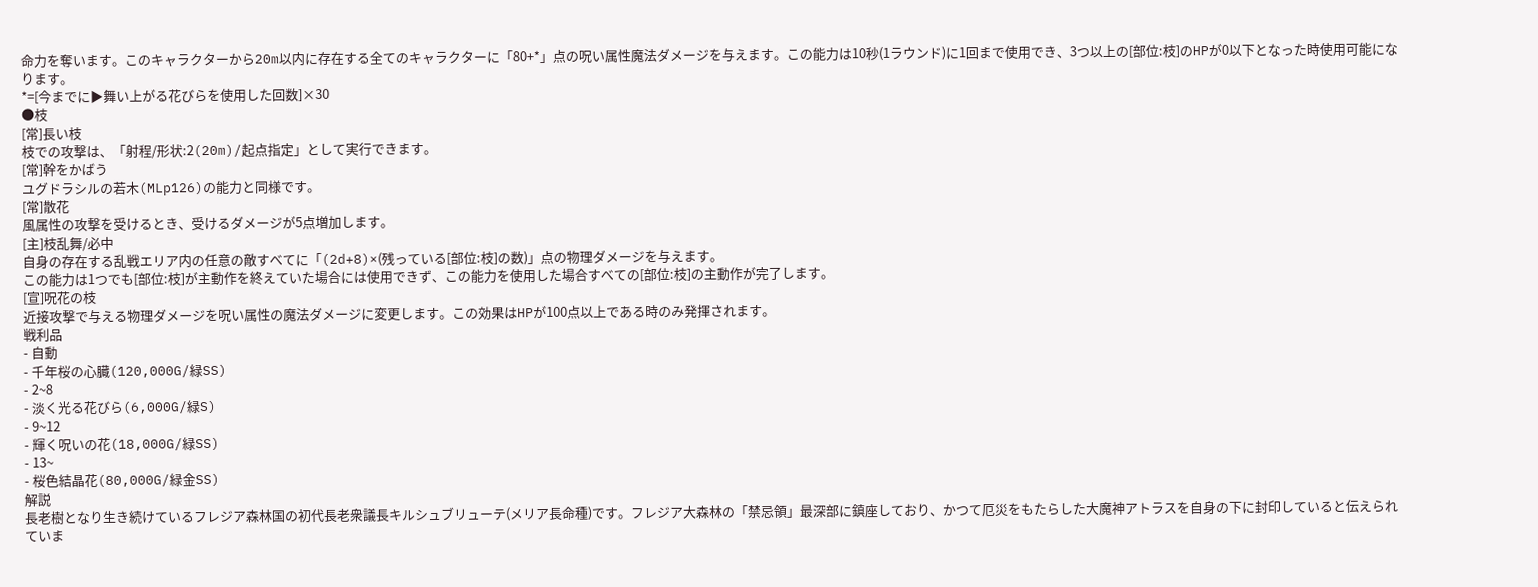命力を奪います。このキャラクターから20m以内に存在する全てのキャラクターに「80+*」点の呪い属性魔法ダメージを与えます。この能力は10秒(1ラウンド)に1回まで使用でき、3つ以上の[部位:枝]のHPが0以下となった時使用可能になります。
*=[今までに▶舞い上がる花びらを使用した回数]×30
●枝
[常]長い枝
枝での攻撃は、「射程/形状:2(20m)/起点指定」として実行できます。
[常]幹をかばう
ユグドラシルの若木(MLp126)の能力と同様です。
[常]散花
風属性の攻撃を受けるとき、受けるダメージが5点増加します。
[主]枝乱舞/必中
自身の存在する乱戦エリア内の任意の敵すべてに「(2d+8)×(残っている[部位:枝]の数)」点の物理ダメージを与えます。
この能力は1つでも[部位:枝]が主動作を終えていた場合には使用できず、この能力を使用した場合すべての[部位:枝]の主動作が完了します。
[宣]呪花の枝
近接攻撃で与える物理ダメージを呪い属性の魔法ダメージに変更します。この効果はHPが100点以上である時のみ発揮されます。
戦利品
- 自動
- 千年桜の心臓(120,000G/緑SS)
- 2~8
- 淡く光る花びら(6,000G/緑S)
- 9~12
- 輝く呪いの花(18,000G/緑SS)
- 13~
- 桜色結晶花(80,000G/緑金SS)
解説
長老樹となり生き続けているフレジア森林国の初代長老衆議長キルシュブリューテ(メリア長命種)です。フレジア大森林の「禁忌領」最深部に鎮座しており、かつて厄災をもたらした大魔神アトラスを自身の下に封印していると伝えられていま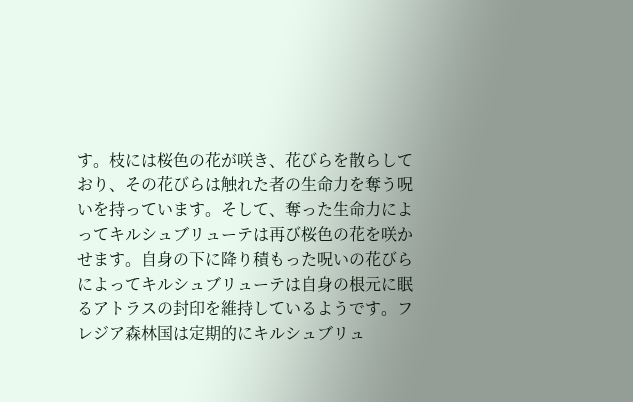す。枝には桜色の花が咲き、花びらを散らしており、その花びらは触れた者の生命力を奪う呪いを持っています。そして、奪った生命力によってキルシュブリューテは再び桜色の花を咲かせます。自身の下に降り積もった呪いの花びらによってキルシュブリューテは自身の根元に眠るアトラスの封印を維持しているようです。フレジア森林国は定期的にキルシュブリュ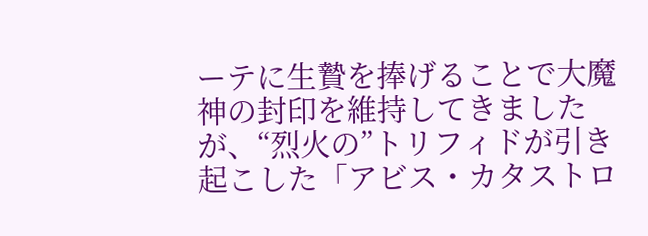ーテに生贄を捧げることで大魔神の封印を維持してきましたが、“烈火の”トリフィドが引き起こした「アビス・カタストロ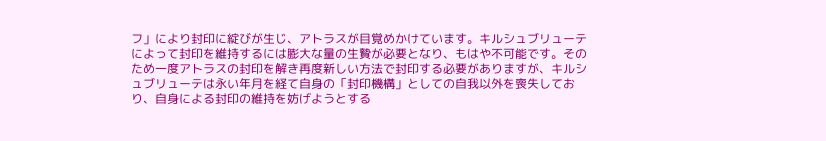フ」により封印に綻びが生じ、アトラスが目覚めかけています。キルシュブリューテによって封印を維持するには膨大な量の生贄が必要となり、もはや不可能です。そのため一度アトラスの封印を解き再度新しい方法で封印する必要がありますが、キルシュブリューテは永い年月を経て自身の「封印機構」としての自我以外を喪失しており、自身による封印の維持を妨げようとする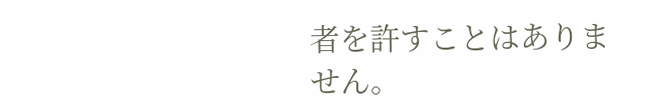者を許すことはありません。